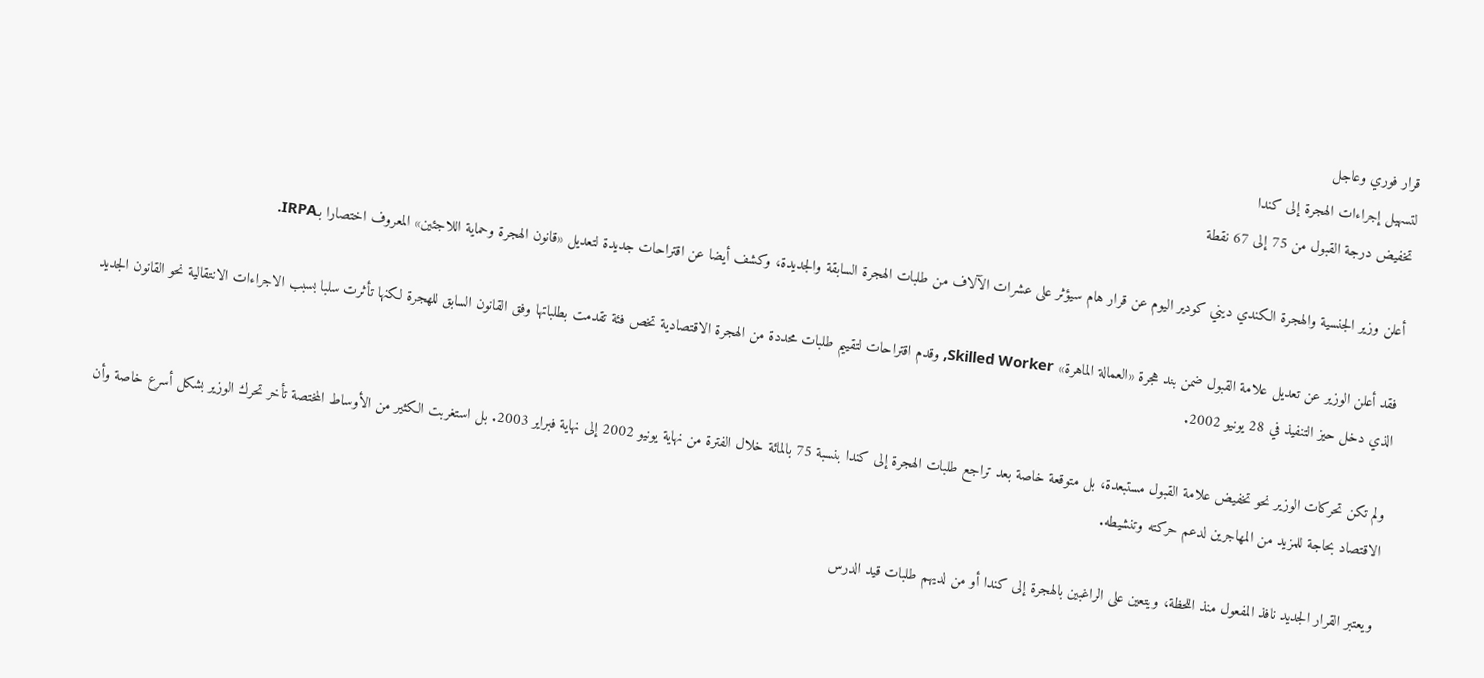قرار فوري وعاجل
لتسهيل إجراءات الهجرة إلى كندا
تخفيض درجة القبول من 75 إلى 67 نقطة

أعلن وزير الجنسية والهجرة الكندي ديني كودير اليوم عن قرار هام سيؤثر على عشرات الآلاف من طلبات الهجرة السابقة والجديدة، وكشف أيضا عن اقتراحات جديدة لتعديل «قانون الهجرة وحماية اللاجئين» المعروف اختصارا بـIRPA.

فقد أعلن الوزير عن تعديل علامة القبول ضمن بند هجرة «العمالة الماهرة» Skilled Worker, وقدم اقتراحات لتقييم طلبات محددة من الهجرة الاقتصادية تخص فئة تقدمت بطلباتها وفق القانون السابق للهجرة لكنها تأثرت سلبا بسبب الاجراءات الانتقالية نحو القانون الجديد الذي دخل حيز التنفيذ في 28 يونيو 2002.

ولم تكن تحركات الوزير نحو تخفيض علامة القبول مستبعدة، بل متوقعة خاصة بعد تراجع طلبات الهجرة إلى كندا بنسبة 75 بالمائة خلال الفترة من نهاية يونيو 2002 إلى نهاية فبراير 2003. بل استغربت الكثير من الأوساط المختصة تأخر تحرك الوزير بشكل أسرع خاصة وأن الاقتصاد بحاجة للمزيد من المهاجرين لدعم حركته وتنشيطه.

ويعتبر القرار الجديد نافذ المفعول منذ اللحظة، ويتعين على الراغبين بالهجرة إلى كندا أو من لديهم طلبات قيد الدرس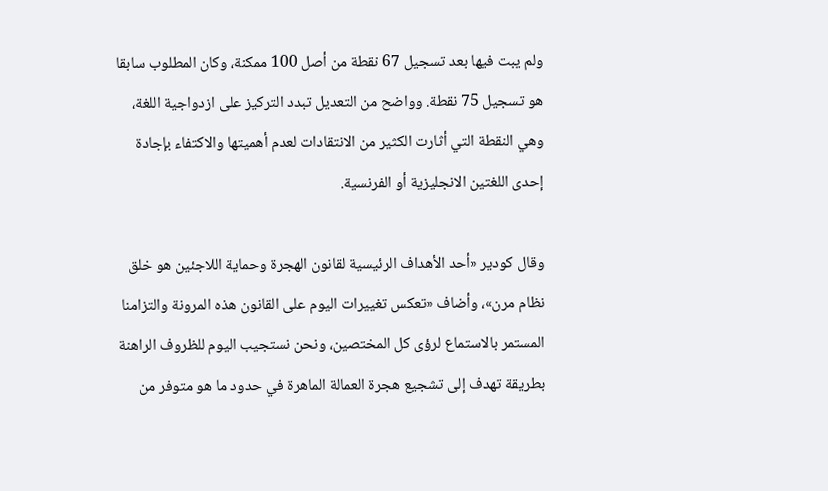ولم يبت فيها بعد تسجيل 67 نقطة من أصل 100 ممكنة، وكان المطلوب سابقا هو تسجيل 75 نقطة. وواضح من التعديل تبدد التركيز على ازدواجية اللغة، وهي النقطة التي أثارت الكثير من الانتقادات لعدم أهميتها والاكتفاء بإجادة إحدى اللغتين الانجليزية أو الفرنسية.

وقال كودير «أحد الأهداف الرئيسية لقانون الهجرة وحماية اللاجئين هو خلق نظام مرن»، وأضاف «تعكس تغييرات اليوم على القانون هذه المرونة والتزامنا المستمر بالاستماع لرؤى كل المختصين، ونحن نستجيب اليوم للظروف الراهنة بطريقة تهدف إلى تشجيع هجرة العمالة الماهرة في حدود ما هو متوفر من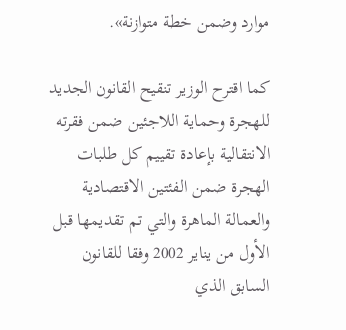موارد وضمن خطة متوازنة».

كما اقترح الوزير تنقيح القانون الجديد للهجرة وحماية اللاجئين ضمن فقرته الانتقالية بإعادة تقييم كل طلبات الهجرة ضمن الفئتين الاقتصادية والعمالة الماهرة والتي تم تقديمها قبل الأول من يناير 2002 وفقا للقانون السابق الذي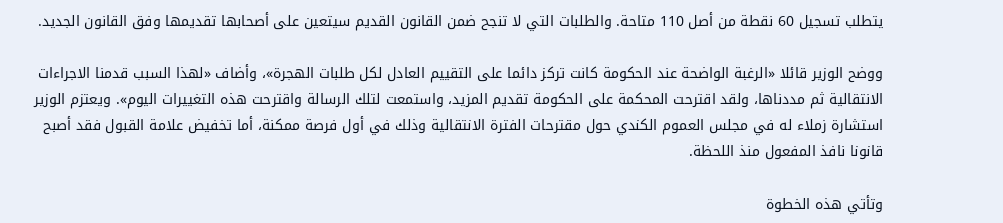يتطلب تسجيل 60 نقطة من أصل 110 متاحة. والطلبات التي لا تنجح ضمن القانون القديم سيتعين على أصحابها تقديمها وفق القانون الجديد.

ووضح الوزير قائلا «الرغبة الواضحة عند الحكومة كانت تركز دائما على التقييم العادل لكل طلبات الهجرة»، وأضاف «لهذا السبب قدمنا الاجراءات الانتقالية ثم مددناها، ولقد اقترحت المحكمة على الحكومة تقديم المزيد، واستمعت لتلك الرسالة واقترحت هذه التغييرات اليوم». ويعتزم الوزير استشارة زملاء له في مجلس العموم الكندي حول مقترحات الفترة الانتقالية وذلك في أول فرصة ممكنة، أما تخفيض علامة القبول فقد أصبح قانونا نافذ المفعول منذ اللحظة.

وتأتي هذه الخطوة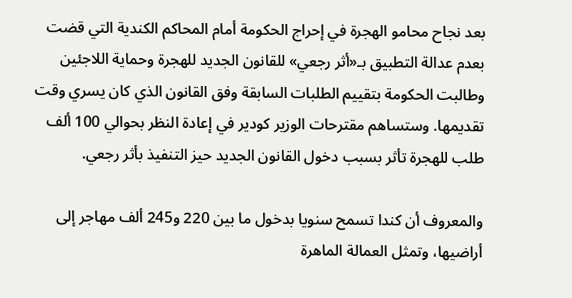بعد نجاح محامو الهجرة في إحراج الحكومة أمام المحاكم الكندية التي قضت بعدم عدالة التطبيق بـ«أثر رجعي» للقانون الجديد للهجرة وحماية اللاجئين وطالبت الحكومة بتقييم الطلبات السابقة وفق القانون الذي كان يسري وقت تقديمها. وستساهم مقترحات الوزير كودير في إعادة النظر بحوالي 100 ألف طلب للهجرة تأثر بسبب دخول القانون الجديد حيز التنفيذ بأثر رجعي.

والمعروف أن كندا تسمح سنويا بدخول ما بين 220 و245 ألف مهاجر إلى أراضيها، وتمثل العمالة الماهرة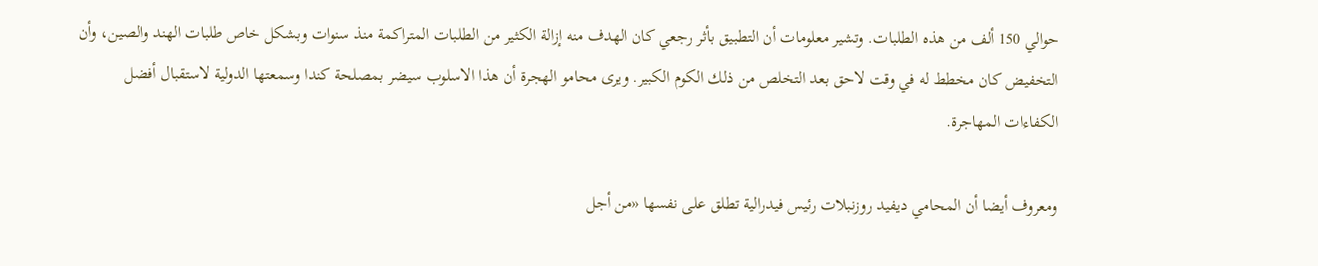حوالي 150 ألف من هذه الطلبات. وتشير معلومات أن التطبيق بأثر رجعي كان الهدف منه إزالة الكثير من الطلبات المتراكمة منذ سنوات وبشكل خاص طلبات الهند والصين، وأن التخفيض كان مخطط له في وقت لاحق بعد التخلص من ذلك الكوم الكبير. ويرى محامو الهجرة أن هذا الاسلوب سيضر بمصلحة كندا وسمعتها الدولية لاستقبال أفضل الكفاءات المهاجرة.

ومعروف أيضا أن المحامي ديفيد روزنبلات رئيس فيدرالية تطلق على نفسها «من أجل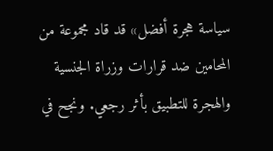سياسة هجرة أفضل» قد قاد مجموعة من المحامين ضد قرارات وزراة الجنسية والهجرة للتطبيق بأثر رجعي. ونجح في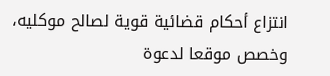انتزاع أحكام قضائية قوية لصالح موكليه، وخصص موقعا لدعوة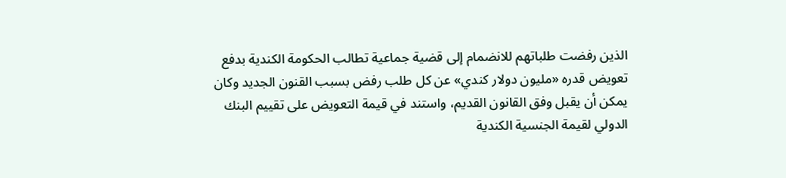الذين رفضت طلباتهم للانضمام إلى قضية جماعية تطالب الحكومة الكندية بدفع تعويض قدره «مليون دولار كندي» عن كل طلب رفض بسبب القنون الجديد وكان يمكن أن يقبل وفق القانون القديم، واستند في قيمة التعويض على تقييم البنك الدولي لقيمة الجنسية الكندية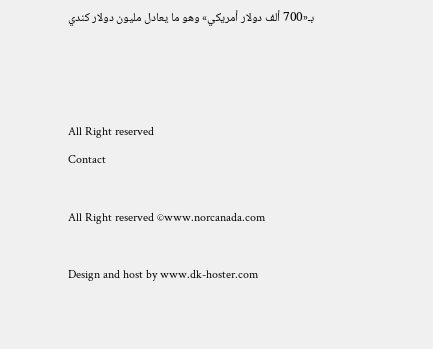بـ«700 ألف دولار أمريكي» وهو ما يعادل مليون دولار كندي



All Right reserved
Contact

All Right reserved ©www.norcanada.com

Design and host by www.dk-hoster.com